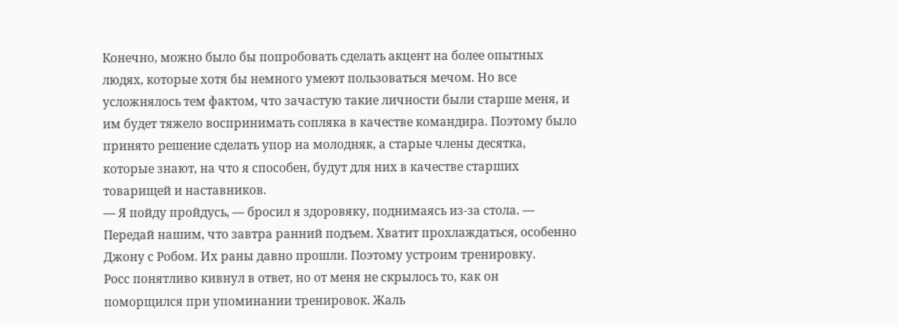Конечно, можно было бы попробовать сделать акцент на более опытных людях, которые хотя бы немного умеют пользоваться мечом. Но все усложнялось тем фактом, что зачастую такие личности были старше меня, и им будет тяжело воспринимать сопляка в качестве командира. Поэтому было принято решение сделать упор на молодняк, а старые члены десятка, которые знают, на что я способен, будут для них в качестве старших товарищей и наставников.
— Я пойду пройдусь, — бросил я здоровяку, поднимаясь из-за стола. — Передай нашим, что завтра ранний подъем. Хватит прохлаждаться, особенно Джону с Робом. Их раны давно прошли. Поэтому устроим тренировку.
Росс понятливо кивнул в ответ, но от меня не скрылось то, как он поморщился при упоминании тренировок. Жаль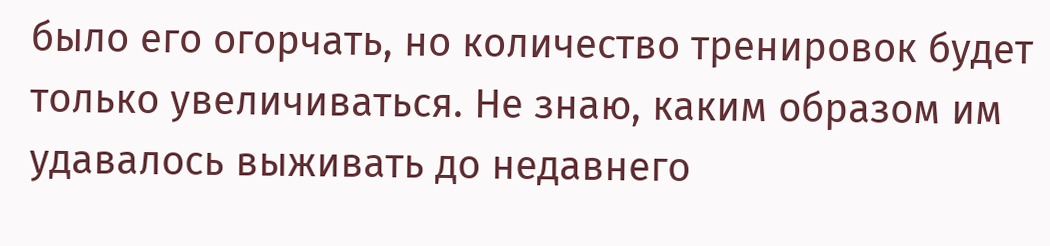было его огорчать, но количество тренировок будет только увеличиваться. Не знаю, каким образом им удавалось выживать до недавнего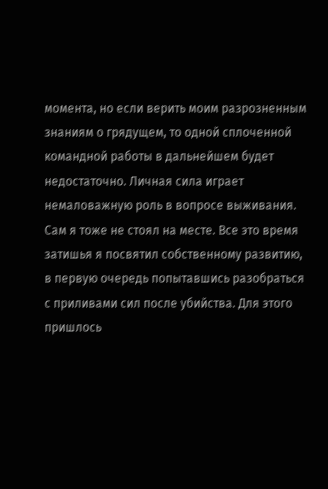момента, но если верить моим разрозненным знаниям о грядущем, то одной сплоченной командной работы в дальнейшем будет недостаточно. Личная сила играет немаловажную роль в вопросе выживания.
Сам я тоже не стоял на месте. Все это время затишья я посвятил собственному развитию, в первую очередь попытавшись разобраться с приливами сил после убийства. Для этого пришлось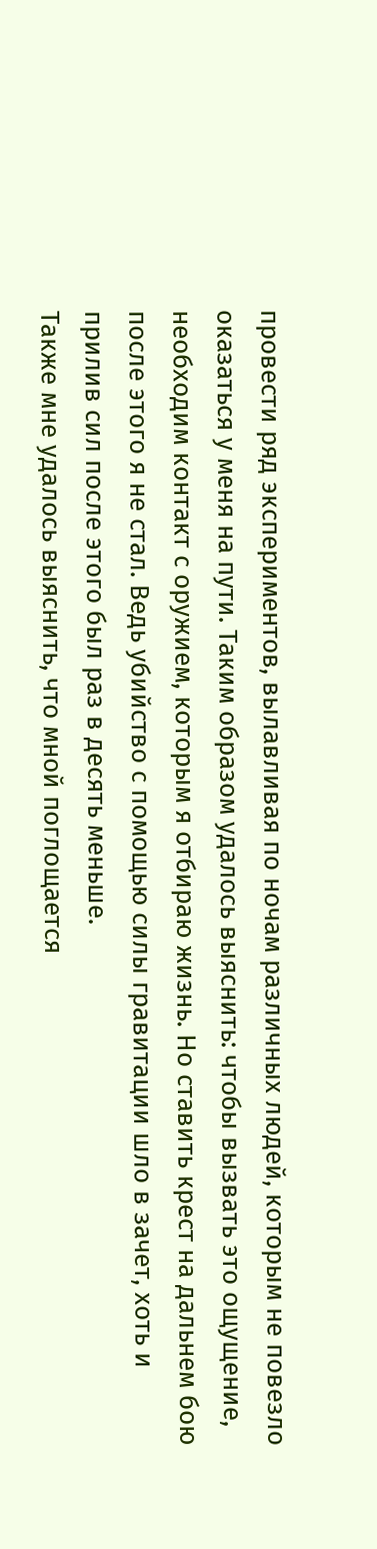провести ряд экспериментов, вылавливая по ночам различных людей, которым не повезло оказаться у меня на пути. Таким образом удалось выяснить: чтобы вызвать это ощущение, необходим контакт с оружием, которым я отбираю жизнь. Но ставить крест на дальнем бою после этого я не стал. Ведь убийство с помощью силы гравитации шло в зачет, хоть и прилив сил после этого был раз в десять меньше.
Также мне удалось выяснить, что мной поглощается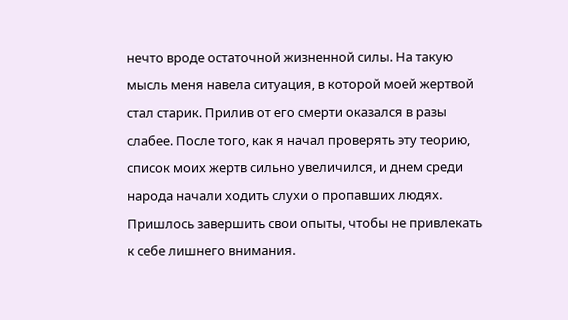нечто вроде остаточной жизненной силы. На такую мысль меня навела ситуация, в которой моей жертвой стал старик. Прилив от его смерти оказался в разы слабее. После того, как я начал проверять эту теорию, список моих жертв сильно увеличился, и днем среди народа начали ходить слухи о пропавших людях. Пришлось завершить свои опыты, чтобы не привлекать к себе лишнего внимания.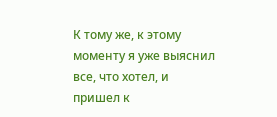К тому же, к этому моменту я уже выяснил все, что хотел, и пришел к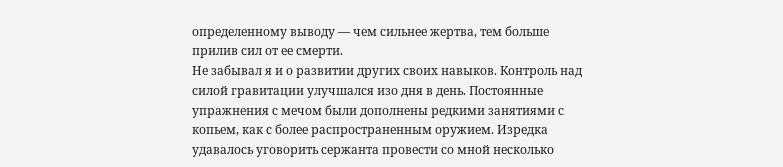определенному выводу — чем сильнее жертва, тем больше прилив сил от ее смерти.
Не забывал я и о развитии других своих навыков. Контроль над силой гравитации улучшался изо дня в день. Постоянные упражнения с мечом были дополнены редкими занятиями с копьем, как с более распространенным оружием. Изредка удавалось уговорить сержанта провести со мной несколько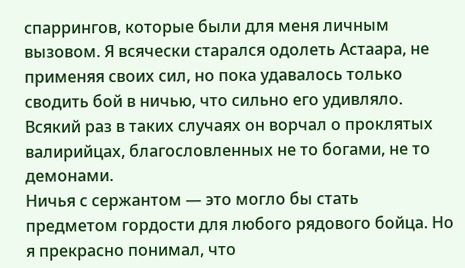спаррингов, которые были для меня личным вызовом. Я всячески старался одолеть Астаара, не применяя своих сил, но пока удавалось только сводить бой в ничью, что сильно его удивляло. Всякий раз в таких случаях он ворчал о проклятых валирийцах, благословленных не то богами, не то демонами.
Ничья с сержантом — это могло бы стать предметом гордости для любого рядового бойца. Но я прекрасно понимал, что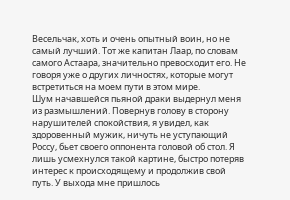Весельчак, хоть и очень опытный воин, но не самый лучший. Тот же капитан Лаар, по словам самого Астаара, значительно превосходит его. Не говоря уже о других личностях, которые могут встретиться на моем пути в этом мире.
Шум начавшейся пьяной драки выдернул меня из размышлений. Повернув голову в сторону нарушителей спокойствия, я увидел, как здоровенный мужик, ничуть не уступающий Россу, бьет своего оппонента головой об стол. Я лишь усмехнулся такой картине, быстро потеряв интерес к происходящему и продолжив свой путь. У выхода мне пришлось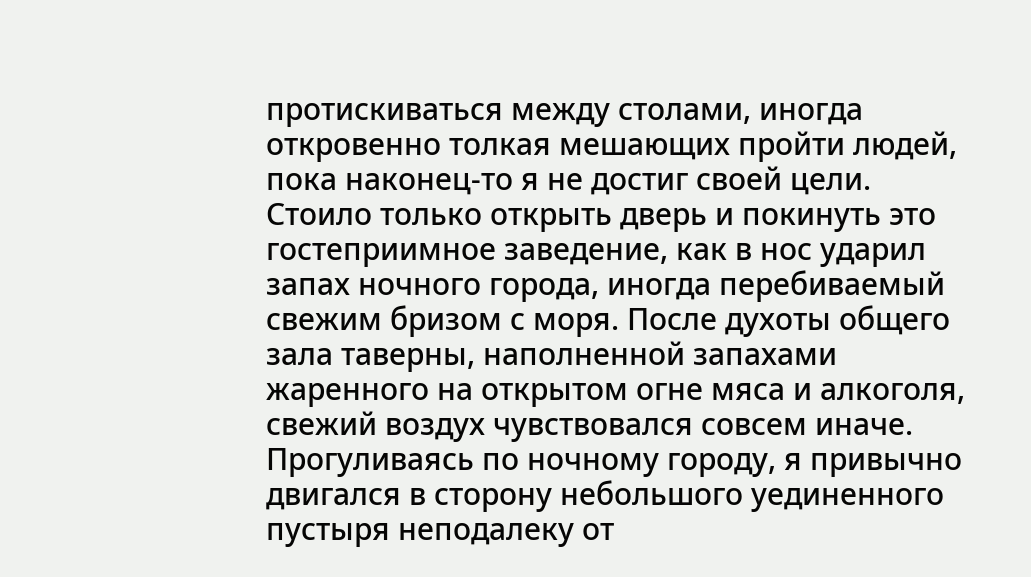протискиваться между столами, иногда откровенно толкая мешающих пройти людей, пока наконец-то я не достиг своей цели.
Стоило только открыть дверь и покинуть это гостеприимное заведение, как в нос ударил запах ночного города, иногда перебиваемый свежим бризом с моря. После духоты общего зала таверны, наполненной запахами жаренного на открытом огне мяса и алкоголя, свежий воздух чувствовался совсем иначе.
Прогуливаясь по ночному городу, я привычно двигался в сторону небольшого уединенного пустыря неподалеку от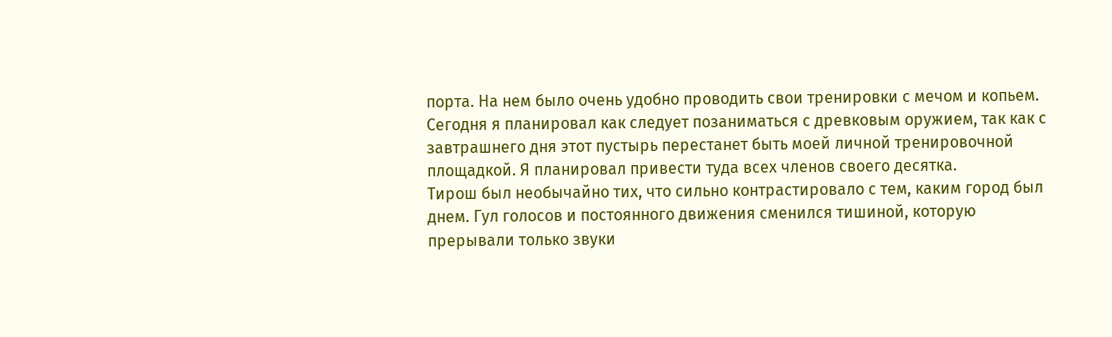порта. На нем было очень удобно проводить свои тренировки с мечом и копьем. Сегодня я планировал как следует позаниматься с древковым оружием, так как с завтрашнего дня этот пустырь перестанет быть моей личной тренировочной площадкой. Я планировал привести туда всех членов своего десятка.
Тирош был необычайно тих, что сильно контрастировало с тем, каким город был днем. Гул голосов и постоянного движения сменился тишиной, которую прерывали только звуки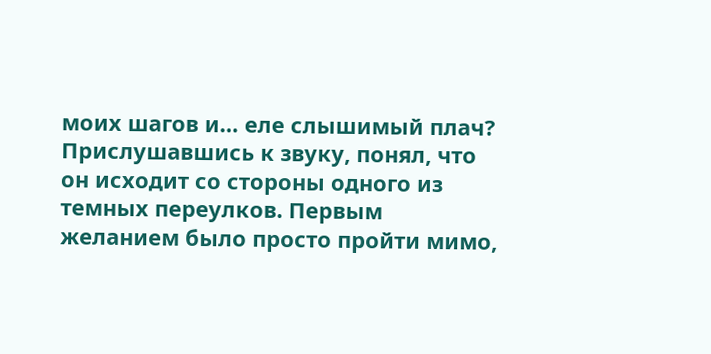моих шагов и… еле слышимый плач?
Прислушавшись к звуку, понял, что он исходит со стороны одного из темных переулков. Первым желанием было просто пройти мимо,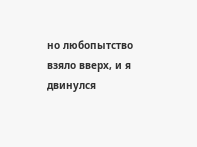но любопытство взяло вверх, и я двинулся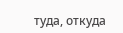туда, откуда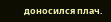доносился плач.